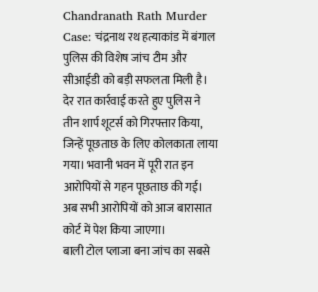Chandranath Rath Murder Case: चंद्रनाथ रथ हत्याकांड में बंगाल पुलिस की विशेष जांच टीम और सीआईडी को बड़ी सफलता मिली है। देर रात कार्रवाई करते हुए पुलिस ने तीन शार्प शूटर्स को गिरफ्तार किया, जिन्हें पूछताछ के लिए कोलकाता लाया गया। भवानी भवन में पूरी रात इन आरोपियों से गहन पूछताछ की गई। अब सभी आरोपियों को आज बारासात कोर्ट में पेश किया जाएगा।
बाली टोल प्लाजा बना जांच का सबसे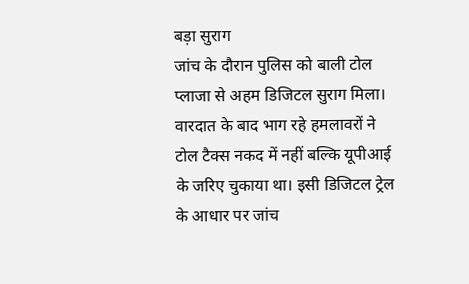बड़ा सुराग
जांच के दौरान पुलिस को बाली टोल प्लाजा से अहम डिजिटल सुराग मिला। वारदात के बाद भाग रहे हमलावरों ने टोल टैक्स नकद में नहीं बल्कि यूपीआई के जरिए चुकाया था। इसी डिजिटल ट्रेल के आधार पर जांच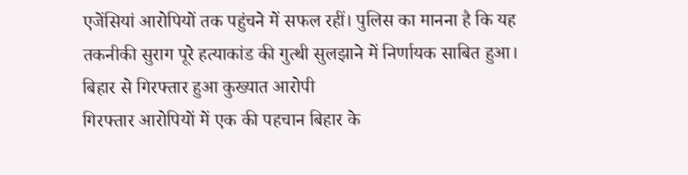एजेंसियां आरोपियों तक पहुंचने में सफल रहीं। पुलिस का मानना है कि यह तकनीकी सुराग पूरे हत्याकांड की गुत्थी सुलझाने में निर्णायक साबित हुआ।
बिहार से गिरफ्तार हुआ कुख्यात आरोपी
गिरफ्तार आरोपियों में एक की पहचान बिहार के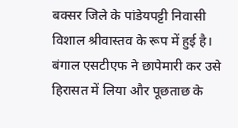बक्सर जिले के पांडेयपट्टी निवासी विशाल श्रीवास्तव के रूप में हुई है। बंगाल एसटीएफ ने छापेमारी कर उसे हिरासत में लिया और पूछताछ के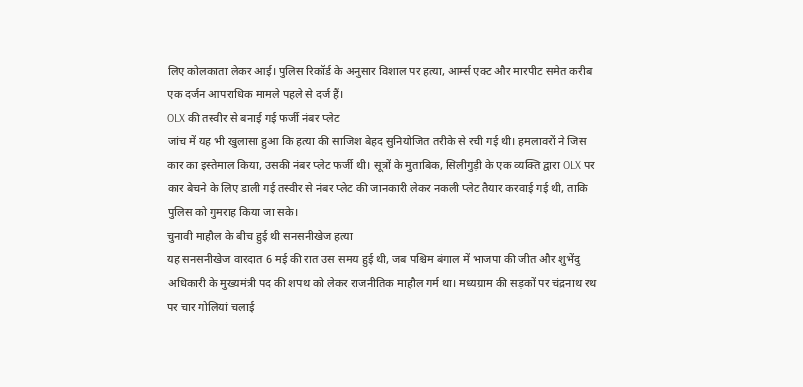लिए कोलकाता लेकर आई। पुलिस रिकॉर्ड के अनुसार विशाल पर हत्या, आर्म्स एक्ट और मारपीट समेत करीब एक दर्जन आपराधिक मामले पहले से दर्ज हैं।
OLX की तस्वीर से बनाई गई फर्जी नंबर प्लेट
जांच में यह भी खुलासा हुआ कि हत्या की साजिश बेहद सुनियोजित तरीके से रची गई थी। हमलावरों ने जिस कार का इस्तेमाल किया, उसकी नंबर प्लेट फर्जी थी। सूत्रों के मुताबिक, सिलीगुड़ी के एक व्यक्ति द्वारा OLX पर कार बेचने के लिए डाली गई तस्वीर से नंबर प्लेट की जानकारी लेकर नकली प्लेट तैयार करवाई गई थी, ताकि पुलिस को गुमराह किया जा सके।
चुनावी माहौल के बीच हुई थी सनसनीखेज हत्या
यह सनसनीखेज वारदात 6 मई की रात उस समय हुई थी, जब पश्चिम बंगाल में भाजपा की जीत और शुभेंदु अधिकारी के मुख्यमंत्री पद की शपथ को लेकर राजनीतिक माहौल गर्म था। मध्यग्राम की सड़कों पर चंद्रनाथ रथ पर चार गोलियां चलाई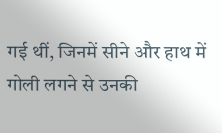गई थीं, जिनमें सीने और हाथ में गोली लगने से उनकी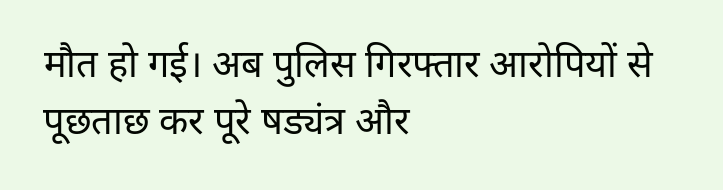मौत हो गई। अब पुलिस गिरफ्तार आरोपियों से पूछताछ कर पूरे षड्यंत्र और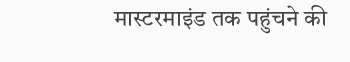मास्टरमाइंड तक पहुंचने की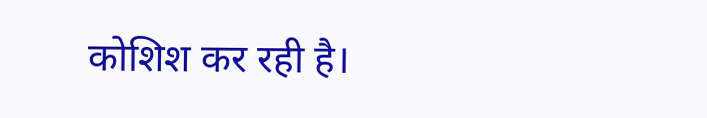कोशिश कर रही है।